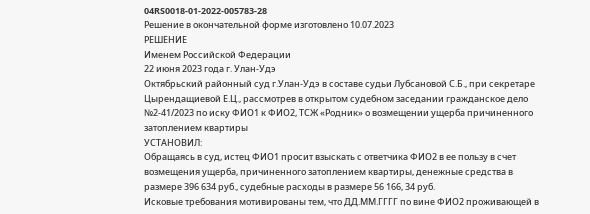04RS0018-01-2022-005783-28
Решение в окончательной форме изготовлено 10.07.2023
РЕШЕНИЕ
Именем Российской Федерации
22 июня 2023 года г. Улан-Удэ
Октябрьский районный суд г.Улан-Удэ в составе судьи Лубсановой С.Б., при секретаре Цырендащиевой Е.Ц., рассмотрев в открытом судебном заседании гражданское дело №2-41/2023 по иску ФИО1 к ФИО2, ТСЖ «Родник» о возмещении ущерба причиненного затоплением квартиры
УСТАНОВИЛ:
Обращаясь в суд, истец ФИО1 просит взыскать с ответчика ФИО2 в ее пользу в счет возмещения ущерба, причиненного затоплением квартиры, денежные средства в размере 396 634 руб., судебные расходы в размере 56 166, 34 руб.
Исковые требования мотивированы тем, что ДД.ММ.ГГГГ по вине ФИО2 проживающей в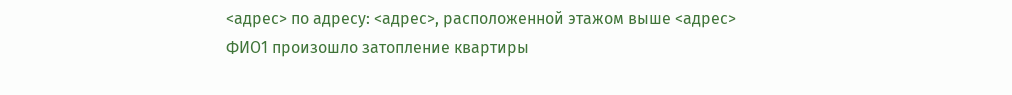<адрес> по адресу: <адрес>, расположенной этажом выше <адрес> ФИО1 произошло затопление квартиры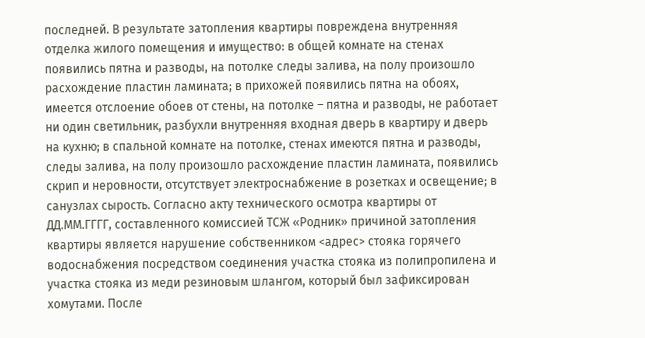последней. В результате затопления квартиры повреждена внутренняя отделка жилого помещения и имущество: в общей комнате на стенах появились пятна и разводы, на потолке следы залива, на полу произошло расхождение пластин ламината; в прихожей появились пятна на обоях, имеется отслоение обоев от стены, на потолке – пятна и разводы, не работает ни один светильник, разбухли внутренняя входная дверь в квартиру и дверь на кухню; в спальной комнате на потолке, стенах имеются пятна и разводы, следы залива, на полу произошло расхождение пластин ламината, появились скрип и неровности, отсутствует электроснабжение в розетках и освещение; в санузлах сырость. Согласно акту технического осмотра квартиры от ДД.ММ.ГГГГ, составленного комиссией ТСЖ «Родник» причиной затопления квартиры является нарушение собственником <адрес> стояка горячего водоснабжения посредством соединения участка стояка из полипропилена и участка стояка из меди резиновым шлангом, который был зафиксирован хомутами. После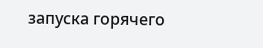запуска горячего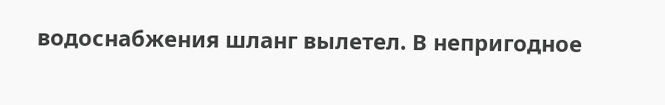водоснабжения шланг вылетел. В непригодное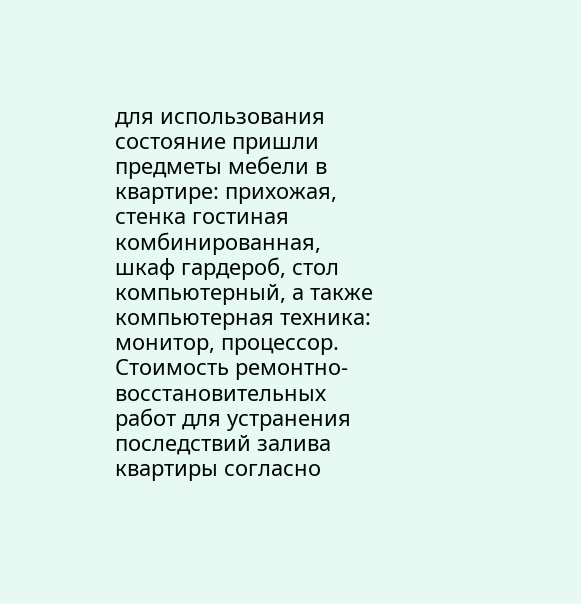для использования состояние пришли предметы мебели в квартире: прихожая, стенка гостиная комбинированная, шкаф гардероб, стол компьютерный, а также компьютерная техника: монитор, процессор. Стоимость ремонтно-восстановительных работ для устранения последствий залива квартиры согласно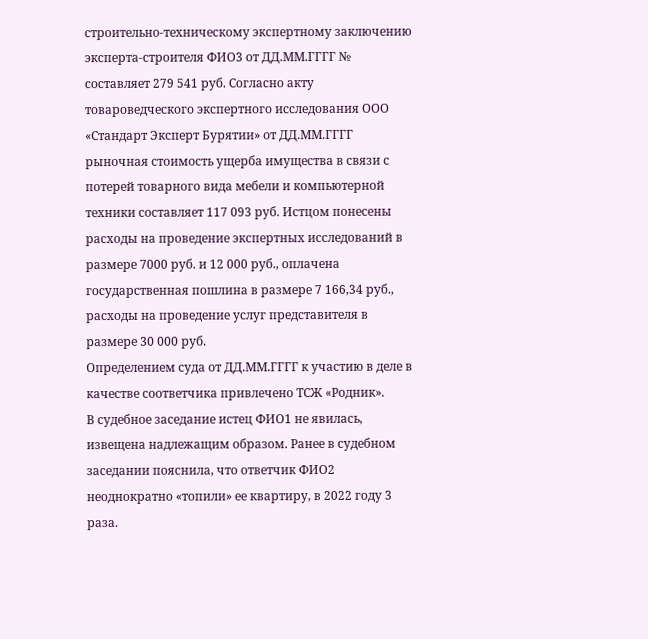строительно-техническому экспертному заключению эксперта-строителя ФИО3 от ДД.ММ.ГГГГ № составляет 279 541 руб. Согласно акту товароведческого экспертного исследования ООО «Стандарт Эксперт Бурятии» от ДД.ММ.ГГГГ рыночная стоимость ущерба имущества в связи с потерей товарного вида мебели и компьютерной техники составляет 117 093 руб. Истцом понесены расходы на проведение экспертных исследований в размере 7000 руб. и 12 000 руб., оплачена государственная пошлина в размере 7 166,34 руб., расходы на проведение услуг представителя в размере 30 000 руб.
Определением суда от ДД.ММ.ГГГГ к участию в деле в качестве соответчика привлечено ТСЖ «Родник».
В судебное заседание истец ФИО1 не явилась, извещена надлежащим образом. Ранее в судебном заседании пояснила, что ответчик ФИО2 неоднократно «топили» ее квартиру, в 2022 году 3 раза.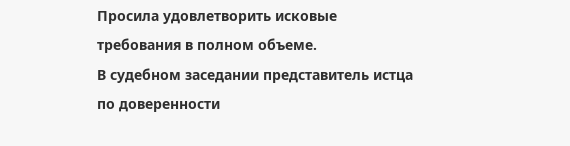Просила удовлетворить исковые требования в полном объеме.
В судебном заседании представитель истца по доверенности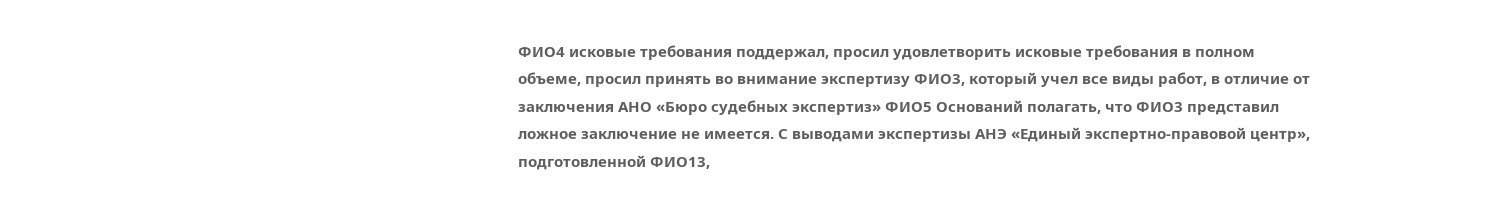ФИО4 исковые требования поддержал, просил удовлетворить исковые требования в полном объеме, просил принять во внимание экспертизу ФИО3, который учел все виды работ, в отличие от заключения АНО «Бюро судебных экспертиз» ФИО5 Оснований полагать, что ФИО3 представил ложное заключение не имеется. С выводами экспертизы АНЭ «Единый экспертно-правовой центр», подготовленной ФИО13,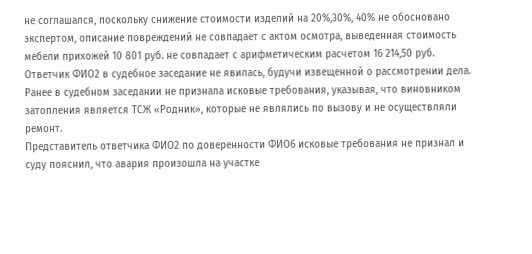не соглашался, поскольку снижение стоимости изделий на 20%,30%, 40% не обосновано экспертом, описание повреждений не совпадает с актом осмотра, выведенная стоимость мебели прихожей 10 801 руб. не совпадает с арифметическим расчетом 16 214,50 руб.
Ответчик ФИО2 в судебное заседание не явилась, будучи извещенной о рассмотрении дела. Ранее в судебном заседании не признала исковые требования, указывая, что виновником затопления является ТСЖ «Родник», которые не являлись по вызову и не осуществляли ремонт.
Представитель ответчика ФИО2 по доверенности ФИО6 исковые требования не признал и суду пояснил, что авария произошла на участке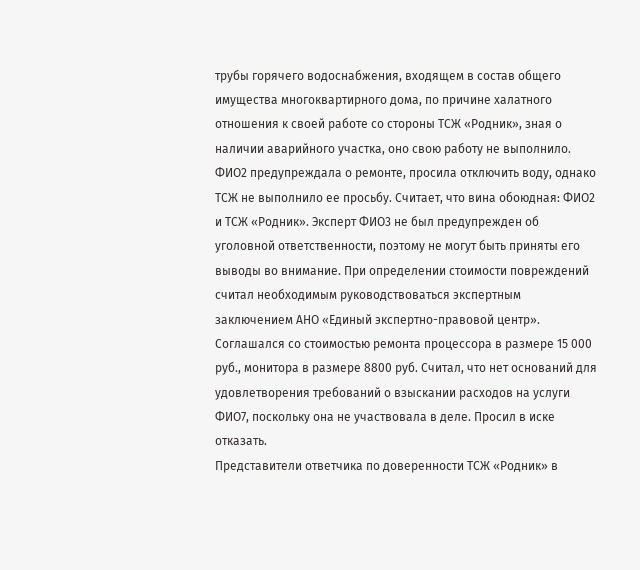трубы горячего водоснабжения, входящем в состав общего имущества многоквартирного дома, по причине халатного отношения к своей работе со стороны ТСЖ «Родник», зная о наличии аварийного участка, оно свою работу не выполнило. ФИО2 предупреждала о ремонте, просила отключить воду, однако ТСЖ не выполнило ее просьбу. Считает, что вина обоюдная: ФИО2 и ТСЖ «Родник». Эксперт ФИО3 не был предупрежден об уголовной ответственности, поэтому не могут быть приняты его выводы во внимание. При определении стоимости повреждений считал необходимым руководствоваться экспертным заключением АНО «Единый экспертно-правовой центр». Соглашался со стоимостью ремонта процессора в размере 15 000 руб., монитора в размере 8800 руб. Считал, что нет оснований для удовлетворения требований о взыскании расходов на услуги ФИО7, поскольку она не участвовала в деле. Просил в иске отказать.
Представители ответчика по доверенности ТСЖ «Родник» в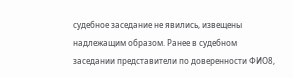судебное заседание не явились, извещены надлежащим образом. Ранее в судебном заседании представители по доверенности ФИО8,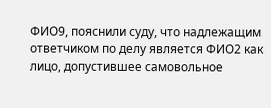ФИО9, пояснили суду, что надлежащим ответчиком по делу является ФИО2 как лицо, допустившее самовольное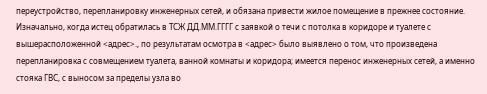переустройство, перепланировку инженерных сетей, и обязана привести жилое помещение в прежнее состояние. Изначально, когда истец обратилась в ТСЖ ДД.ММ.ГГГГ с заявкой о течи с потолка в коридоре и туалете с вышерасположенной <адрес>., по результатам осмотра в <адрес> было выявлено о том, что произведена перепланировка с совмещением туалета, ванной комнаты и коридора; имеется перенос инженерных сетей, а именно стояка ГВС, с выносом за пределы узла во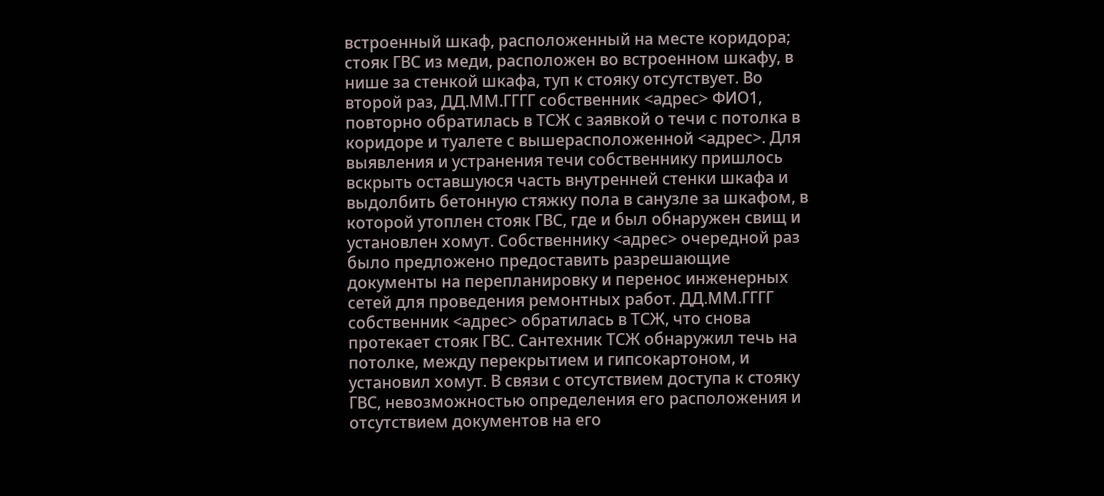встроенный шкаф, расположенный на месте коридора; стояк ГВС из меди, расположен во встроенном шкафу, в нише за стенкой шкафа, туп к стояку отсутствует. Во второй раз, ДД.ММ.ГГГГ собственник <адрес> ФИО1, повторно обратилась в ТСЖ с заявкой о течи с потолка в коридоре и туалете с вышерасположенной <адрес>. Для выявления и устранения течи собственнику пришлось вскрыть оставшуюся часть внутренней стенки шкафа и выдолбить бетонную стяжку пола в санузле за шкафом, в которой утоплен стояк ГВС, где и был обнаружен свищ и установлен хомут. Собственнику <адрес> очередной раз было предложено предоставить разрешающие документы на перепланировку и перенос инженерных сетей для проведения ремонтных работ. ДД.ММ.ГГГГ собственник <адрес> обратилась в ТСЖ, что снова протекает стояк ГВС. Сантехник ТСЖ обнаружил течь на потолке, между перекрытием и гипсокартоном, и установил хомут. В связи с отсутствием доступа к стояку ГВС, невозможностью определения его расположения и отсутствием документов на его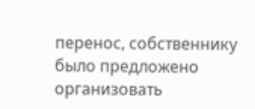перенос, собственнику было предложено организовать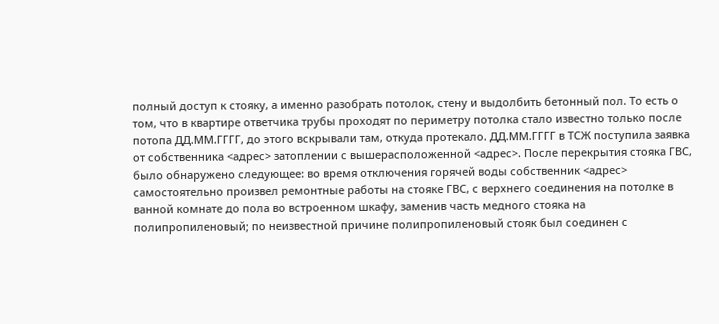полный доступ к стояку, а именно разобрать потолок, стену и выдолбить бетонный пол. То есть о том, что в квартире ответчика трубы проходят по периметру потолка стало известно только после потопа ДД.ММ.ГГГГ, до этого вскрывали там, откуда протекало. ДД.ММ.ГГГГ в ТСЖ поступила заявка от собственника <адрес> затоплении с вышерасположенной <адрес>. После перекрытия стояка ГВС, было обнаружено следующее: во время отключения горячей воды собственник <адрес> самостоятельно произвел ремонтные работы на стояке ГВС, с верхнего соединения на потолке в ванной комнате до пола во встроенном шкафу, заменив часть медного стояка на полипропиленовый; по неизвестной причине полипропиленовый стояк был соединен с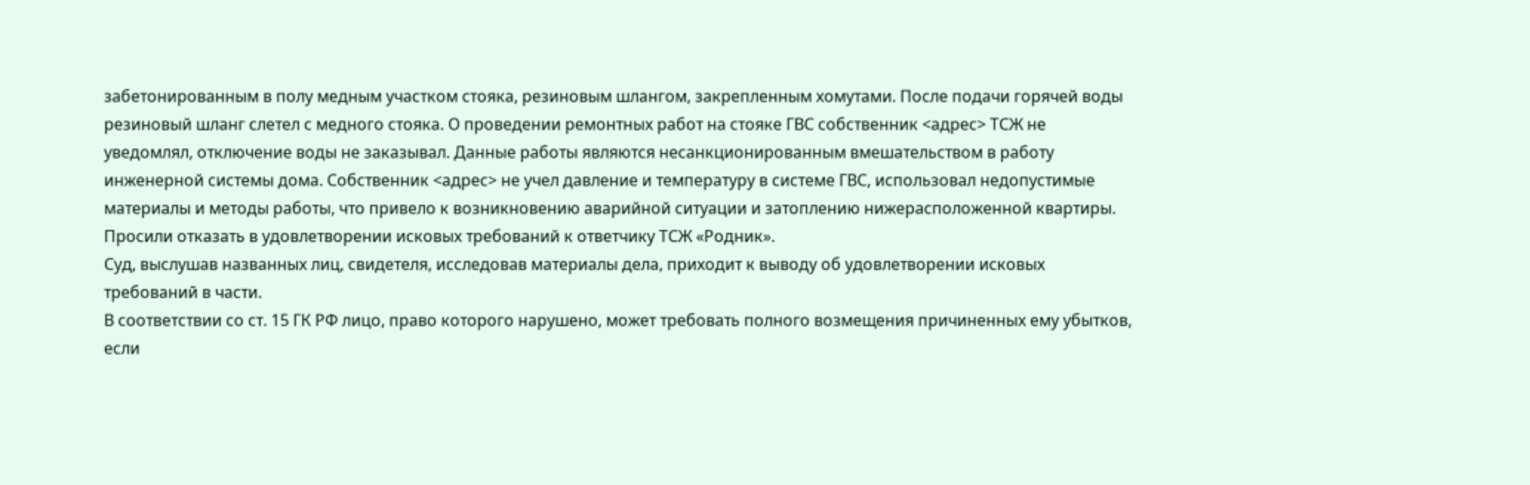забетонированным в полу медным участком стояка, резиновым шлангом, закрепленным хомутами. После подачи горячей воды резиновый шланг слетел с медного стояка. О проведении ремонтных работ на стояке ГВС собственник <адрес> ТСЖ не уведомлял, отключение воды не заказывал. Данные работы являются несанкционированным вмешательством в работу инженерной системы дома. Собственник <адрес> не учел давление и температуру в системе ГВС, использовал недопустимые материалы и методы работы, что привело к возникновению аварийной ситуации и затоплению нижерасположенной квартиры. Просили отказать в удовлетворении исковых требований к ответчику ТСЖ «Родник».
Суд, выслушав названных лиц, свидетеля, исследовав материалы дела, приходит к выводу об удовлетворении исковых требований в части.
В соответствии со ст. 15 ГК РФ лицо, право которого нарушено, может требовать полного возмещения причиненных ему убытков, если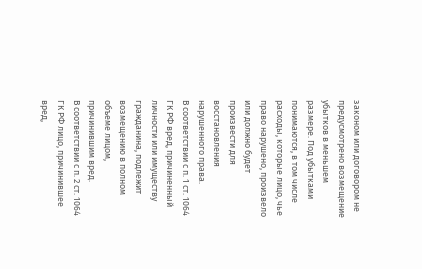законом или договором не предусмотрено возмещение убытков в меньшем размере. Под убытками понимаются, в том числе расходы, которые лицо, чье право нарушено, произвело или должно будет произвести для восстановления нарушенного права.
В соответствии с п. 1 ст. 1064 ГК РФ вред, причиненный личности или имуществу гражданина, подлежит возмещению в полном объеме лицом, причинившим вред.
В соответствии с п. 2 ст. 1064 ГК РФ лицо, причинившее вред,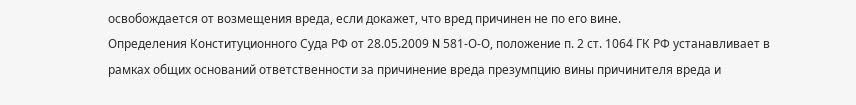освобождается от возмещения вреда, если докажет, что вред причинен не по его вине.
Определения Конституционного Суда РФ от 28.05.2009 N 581-О-О, положение п. 2 ст. 1064 ГК РФ устанавливает в рамках общих оснований ответственности за причинение вреда презумпцию вины причинителя вреда и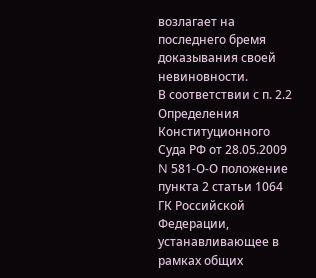возлагает на последнего бремя доказывания своей невиновности.
В соответствии с п. 2.2 Определения Конституционного Суда РФ от 28.05.2009 N 581-О-О положение пункта 2 статьи 1064 ГК Российской Федерации, устанавливающее в рамках общих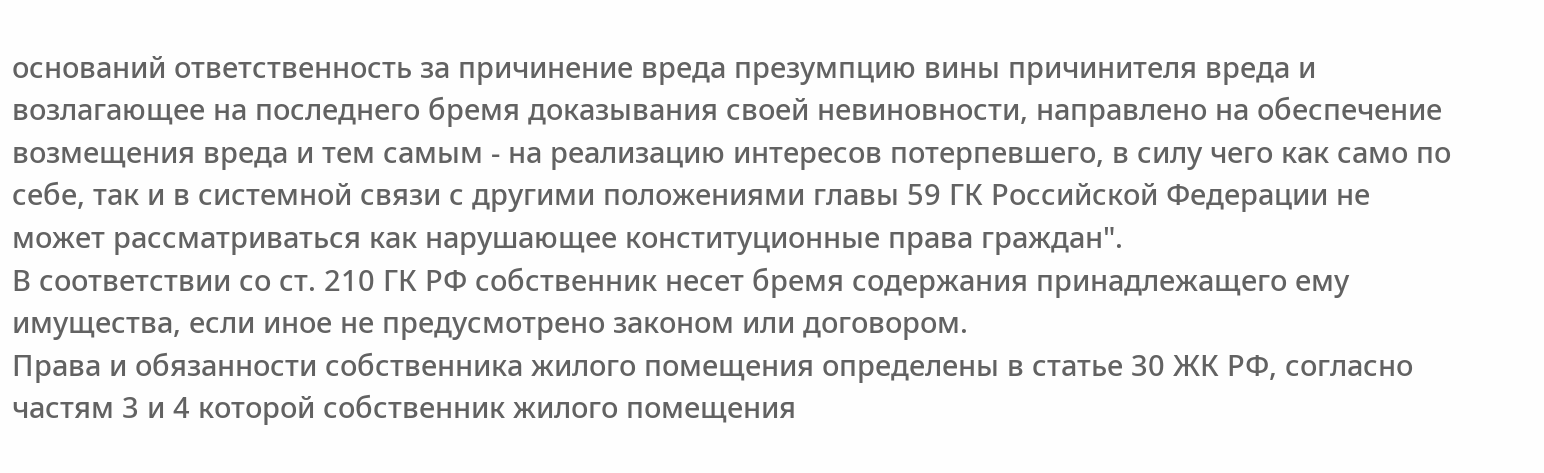оснований ответственность за причинение вреда презумпцию вины причинителя вреда и возлагающее на последнего бремя доказывания своей невиновности, направлено на обеспечение возмещения вреда и тем самым - на реализацию интересов потерпевшего, в силу чего как само по себе, так и в системной связи с другими положениями главы 59 ГК Российской Федерации не может рассматриваться как нарушающее конституционные права граждан".
В соответствии со ст. 210 ГК РФ собственник несет бремя содержания принадлежащего ему имущества, если иное не предусмотрено законом или договором.
Права и обязанности собственника жилого помещения определены в статье 30 ЖК РФ, согласно частям 3 и 4 которой собственник жилого помещения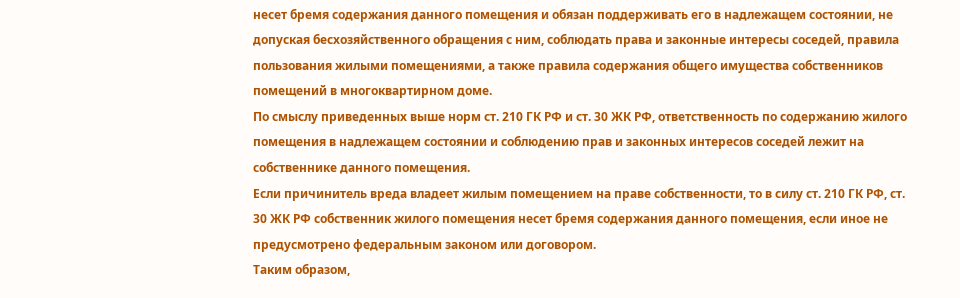несет бремя содержания данного помещения и обязан поддерживать его в надлежащем состоянии, не допуская бесхозяйственного обращения с ним, соблюдать права и законные интересы соседей, правила пользования жилыми помещениями, а также правила содержания общего имущества собственников помещений в многоквартирном доме.
По смыслу приведенных выше норм ст. 210 ГК РФ и ст. 30 ЖК РФ, ответственность по содержанию жилого помещения в надлежащем состоянии и соблюдению прав и законных интересов соседей лежит на собственнике данного помещения.
Если причинитель вреда владеет жилым помещением на праве собственности, то в силу ст. 210 ГК РФ, ст. 30 ЖК РФ собственник жилого помещения несет бремя содержания данного помещения, если иное не предусмотрено федеральным законом или договором.
Таким образом,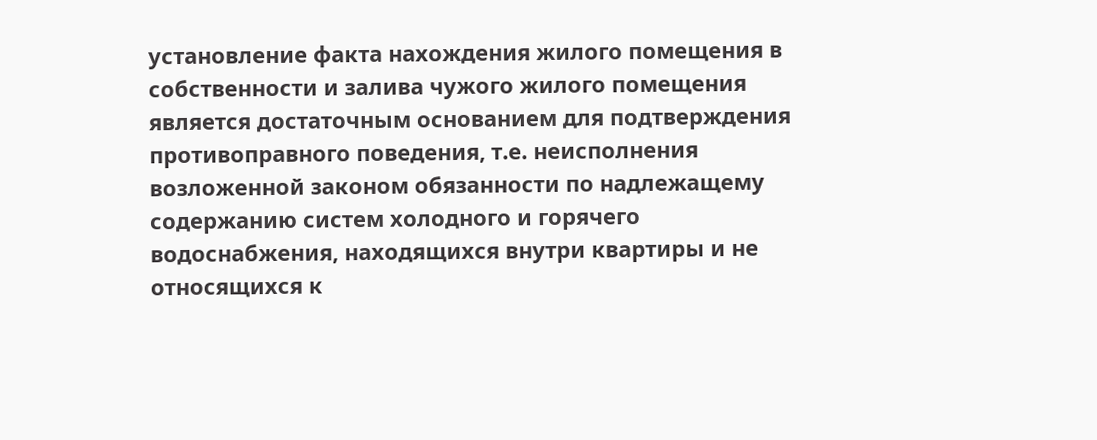установление факта нахождения жилого помещения в собственности и залива чужого жилого помещения является достаточным основанием для подтверждения противоправного поведения, т.е. неисполнения возложенной законом обязанности по надлежащему содержанию систем холодного и горячего водоснабжения, находящихся внутри квартиры и не относящихся к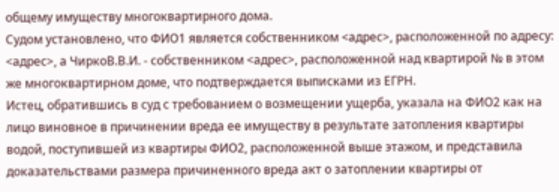общему имуществу многоквартирного дома.
Судом установлено, что ФИО1 является собственником <адрес>, расположенной по адресу: <адрес>, а ЧиркоВ.В.И. - собственником <адрес>, расположенной над квартирой № в этом же многоквартирном доме, что подтверждается выписками из ЕГРН.
Истец, обратившись в суд с требованием о возмещении ущерба, указала на ФИО2 как на лицо виновное в причинении вреда ее имуществу в результате затопления квартиры водой, поступившей из квартиры ФИО2, расположенной выше этажом, и представила доказательствами размера причиненного вреда акт о затоплении квартиры от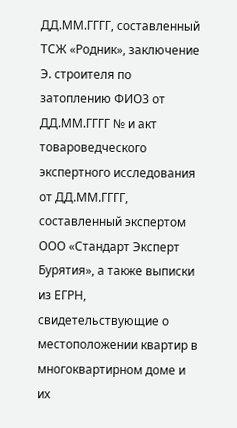ДД.ММ.ГГГГ, составленный ТСЖ «Родник», заключение Э. строителя по затоплению ФИО3 от ДД.ММ.ГГГГ № и акт товароведческого экспертного исследования от ДД.ММ.ГГГГ, составленный экспертом ООО «Стандарт Эксперт Бурятия», а также выписки из ЕГРН, свидетельствующие о местоположении квартир в многоквартирном доме и их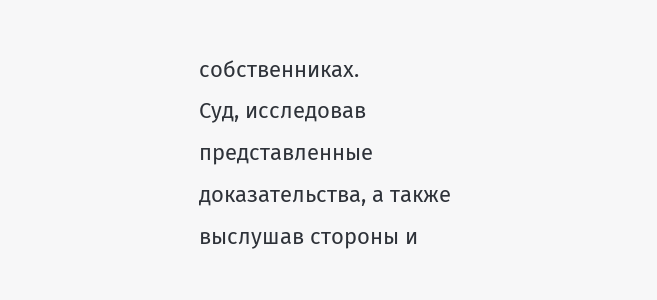собственниках.
Суд, исследовав представленные доказательства, а также выслушав стороны и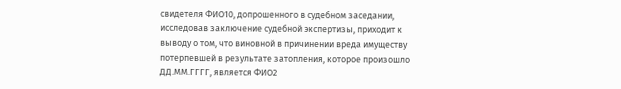свидетеля ФИО10, допрошенного в судебном заседании, исследовав заключение судебной экспертизы, приходит к выводу о том, что виновной в причинении вреда имуществу потерпевшей в результате затопления, которое произошло ДД.ММ.ГГГГ, является ФИО2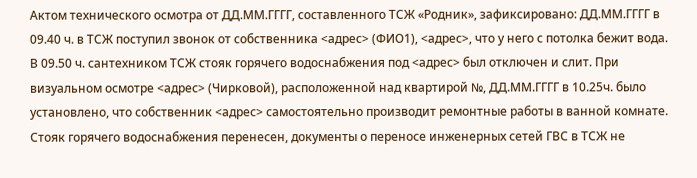Актом технического осмотра от ДД.ММ.ГГГГ, составленного ТСЖ «Родник», зафиксировано: ДД.ММ.ГГГГ в 09.40 ч. в ТСЖ поступил звонок от собственника <адрес> (ФИО1), <адрес>, что у него с потолка бежит вода.
В 09.50 ч. сантехником ТСЖ стояк горячего водоснабжения под <адрес> был отключен и слит. При визуальном осмотре <адрес> (Чирковой), расположенной над квартирой №, ДД.ММ.ГГГГ в 10.25ч. было установлено, что собственник <адрес> самостоятельно производит ремонтные работы в ванной комнате. Стояк горячего водоснабжения перенесен, документы о переносе инженерных сетей ГВС в ТСЖ не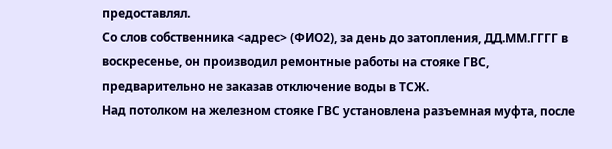предоставлял.
Со слов собственника <адрес> (ФИО2), за день до затопления, ДД.ММ.ГГГГ в воскресенье, он производил ремонтные работы на стояке ГВС, предварительно не заказав отключение воды в ТСЖ.
Над потолком на железном стояке ГВС установлена разъемная муфта, после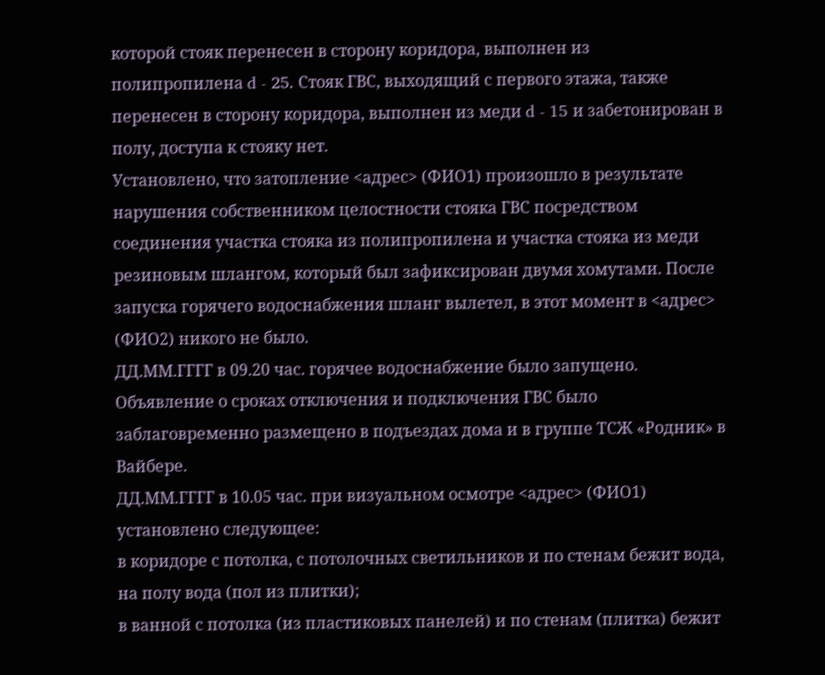которой стояк перенесен в сторону коридора, выполнен из полипропилена d - 25. Стояк ГВС, выходящий с первого этажа, также перенесен в сторону коридора, выполнен из меди d - 15 и забетонирован в полу, доступа к стояку нет.
Установлено, что затопление <адрес> (ФИО1) произошло в результате нарушения собственником целостности стояка ГВС посредством соединения участка стояка из полипропилена и участка стояка из меди резиновым шлангом, который был зафиксирован двумя хомутами. После запуска горячего водоснабжения шланг вылетел, в этот момент в <адрес> (ФИО2) никого не было.
ДД.ММ.ГГГГ в 09.20 час. горячее водоснабжение было запущено. Объявление о сроках отключения и подключения ГВС было заблаговременно размещено в подъездах дома и в группе ТСЖ «Родник» в Вайбере.
ДД.ММ.ГГГГ в 10.05 час. при визуальном осмотре <адрес> (ФИО1) установлено следующее:
в коридоре с потолка, с потолочных светильников и по стенам бежит вода, на полу вода (пол из плитки);
в ванной с потолка (из пластиковых панелей) и по стенам (плитка) бежит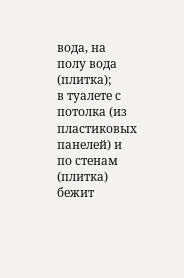вода, на полу вода (плитка);
в туалете с потолка (из пластиковых панелей) и по стенам (плитка) бежит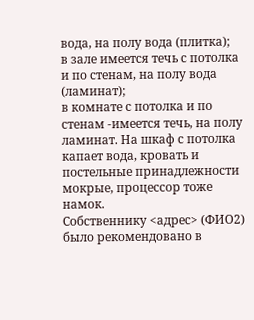вода, на полу вода (плитка);
в зале имеется течь с потолка и по стенам, на полу вода (ламинат);
в комнате с потолка и по стенам -имеется течь, на полу ламинат. На шкаф с потолка капает вода, кровать и постельные принадлежности мокрые, процессор тоже намок.
Собственнику <адрес> (ФИО2) было рекомендовано в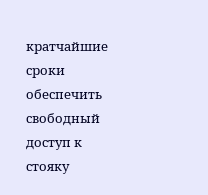кратчайшие сроки обеспечить свободный доступ к стояку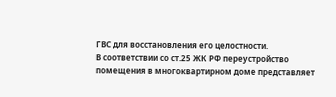ГВС для восстановления его целостности.
В соответствии со ст.25 ЖК РФ переустройство помещения в многоквартирном доме представляет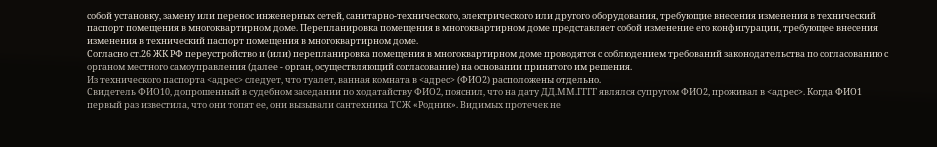собой установку, замену или перенос инженерных сетей, санитарно-технического, электрического или другого оборудования, требующие внесения изменения в технический паспорт помещения в многоквартирном доме. Перепланировка помещения в многоквартирном доме представляет собой изменение его конфигурации, требующее внесения изменения в технический паспорт помещения в многоквартирном доме.
Согласно ст.26 ЖК РФ переустройство и (или) перепланировка помещения в многоквартирном доме проводятся с соблюдением требований законодательства по согласованию с органом местного самоуправления (далее - орган, осуществляющий согласование) на основании принятого им решения.
Из технического паспорта <адрес> следует, что туалет, ванная комната в <адрес> (ФИО2) расположены отдельно.
Свидетель ФИО10, допрошенный в судебном заседании по ходатайству ФИО2, пояснил, что на дату ДД.ММ.ГГГГ являлся супругом ФИО2, проживал в <адрес>. Когда ФИО1 первый раз известила, что они топят ее, они вызывали сантехника ТСЖ «Родник». Видимых протечек не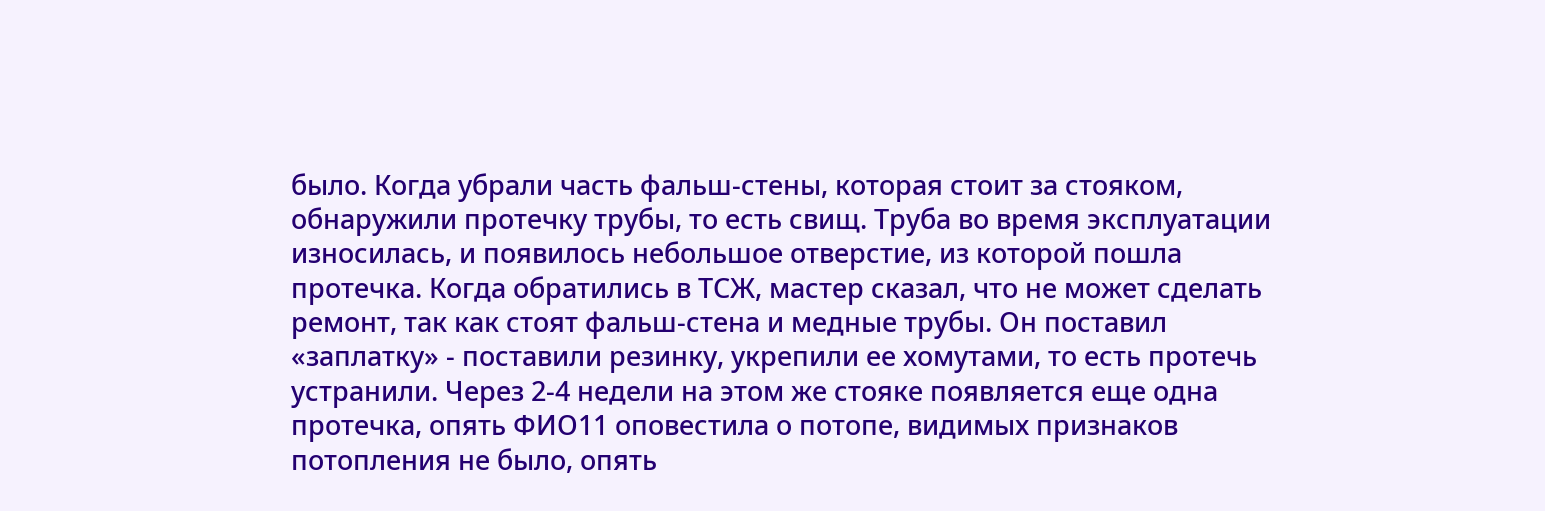было. Когда убрали часть фальш-стены, которая стоит за стояком, обнаружили протечку трубы, то есть свищ. Труба во время эксплуатации износилась, и появилось небольшое отверстие, из которой пошла протечка. Когда обратились в ТСЖ, мастер сказал, что не может сделать ремонт, так как стоят фальш-стена и медные трубы. Он поставил «заплатку» - поставили резинку, укрепили ее хомутами, то есть протечь устранили. Через 2-4 недели на этом же стояке появляется еще одна протечка, опять ФИО11 оповестила о потопе, видимых признаков потопления не было, опять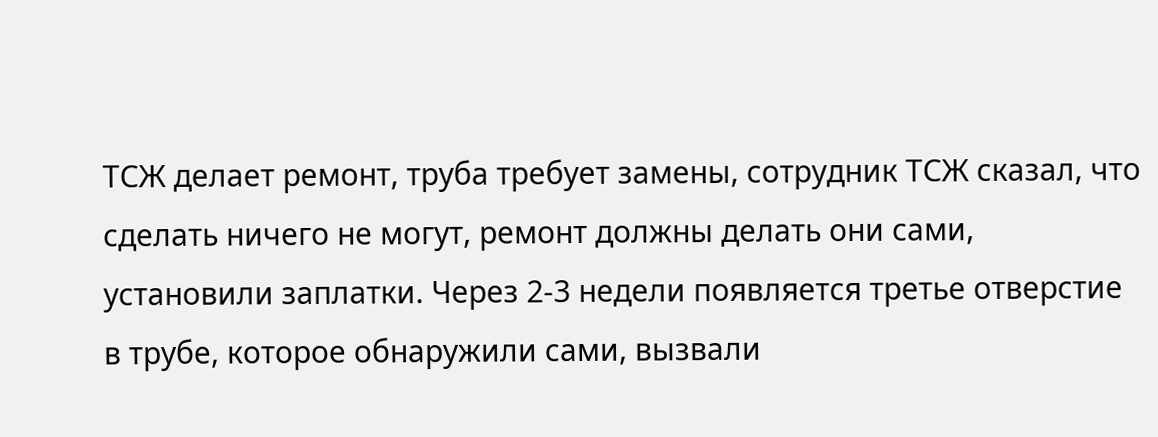ТСЖ делает ремонт, труба требует замены, сотрудник ТСЖ сказал, что сделать ничего не могут, ремонт должны делать они сами, установили заплатки. Через 2-3 недели появляется третье отверстие в трубе, которое обнаружили сами, вызвали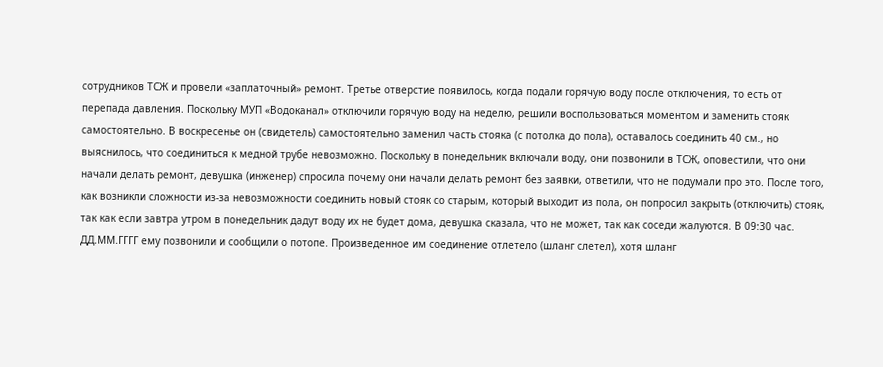сотрудников ТСЖ и провели «заплаточный» ремонт. Третье отверстие появилось, когда подали горячую воду после отключения, то есть от перепада давления. Поскольку МУП «Водоканал» отключили горячую воду на неделю, решили воспользоваться моментом и заменить стояк самостоятельно. В воскресенье он (свидетель) самостоятельно заменил часть стояка (с потолка до пола), оставалось соединить 40 см., но выяснилось, что соединиться к медной трубе невозможно. Поскольку в понедельник включали воду, они позвонили в ТСЖ, оповестили, что они начали делать ремонт, девушка (инженер) спросила почему они начали делать ремонт без заявки, ответили, что не подумали про это. После того, как возникли сложности из-за невозможности соединить новый стояк со старым, который выходит из пола, он попросил закрыть (отключить) стояк, так как если завтра утром в понедельник дадут воду их не будет дома, девушка сказала, что не может, так как соседи жалуются. В 09:30 час. ДД.ММ.ГГГГ ему позвонили и сообщили о потопе. Произведенное им соединение отлетело (шланг слетел), хотя шланг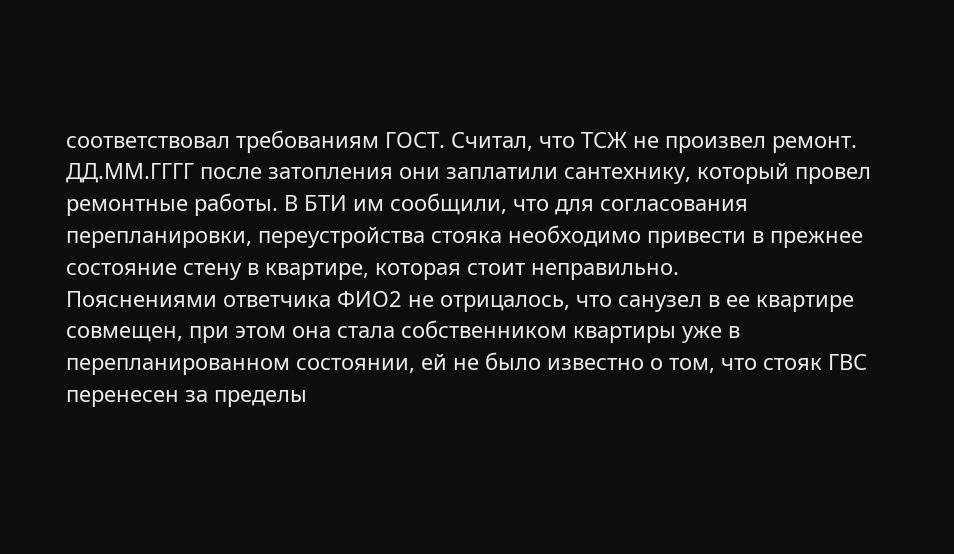соответствовал требованиям ГОСТ. Считал, что ТСЖ не произвел ремонт. ДД.ММ.ГГГГ после затопления они заплатили сантехнику, который провел ремонтные работы. В БТИ им сообщили, что для согласования перепланировки, переустройства стояка необходимо привести в прежнее состояние стену в квартире, которая стоит неправильно.
Пояснениями ответчика ФИО2 не отрицалось, что санузел в ее квартире совмещен, при этом она стала собственником квартиры уже в перепланированном состоянии, ей не было известно о том, что стояк ГВС перенесен за пределы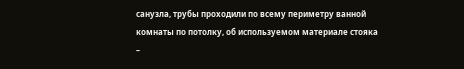санузла, трубы проходили по всему периметру ванной комнаты по потолку, об используемом материале стояка –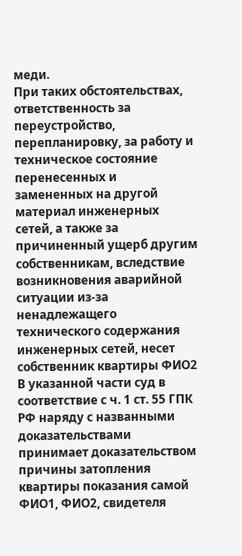меди.
При таких обстоятельствах, ответственность за переустройство, перепланировку, за работу и техническое состояние перенесенных и замененных на другой материал инженерных сетей, а также за причиненный ущерб другим собственникам, вследствие возникновения аварийной ситуации из-за ненадлежащего технического содержания инженерных сетей, несет собственник квартиры ФИО2
В указанной части суд в соответствие с ч. 1 ст. 55 ГПК РФ наряду с названными доказательствами принимает доказательством причины затопления квартиры показания самой ФИО1, ФИО2, свидетеля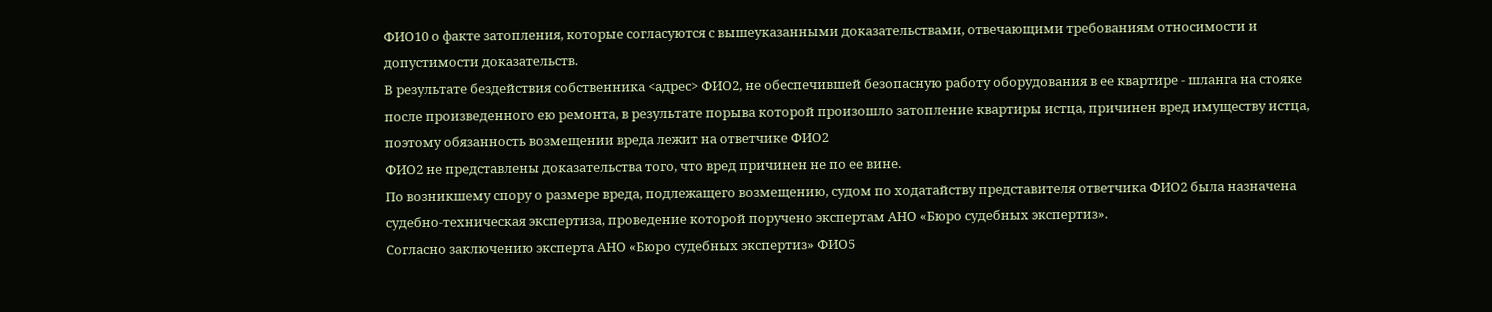ФИО10 о факте затопления, которые согласуются с вышеуказанными доказательствами, отвечающими требованиям относимости и допустимости доказательств.
В результате бездействия собственника <адрес> ФИО2, не обеспечившей безопасную работу оборудования в ее квартире - шланга на стояке после произведенного ею ремонта, в результате порыва которой произошло затопление квартиры истца, причинен вред имуществу истца, поэтому обязанность возмещении вреда лежит на ответчике ФИО2
ФИО2 не представлены доказательства того, что вред причинен не по ее вине.
По возникшему спору о размере вреда, подлежащего возмещению, судом по ходатайству представителя ответчика ФИО2 была назначена судебно-техническая экспертиза, проведение которой поручено экспертам АНО «Бюро судебных экспертиз».
Согласно заключению эксперта АНО «Бюро судебных экспертиз» ФИО5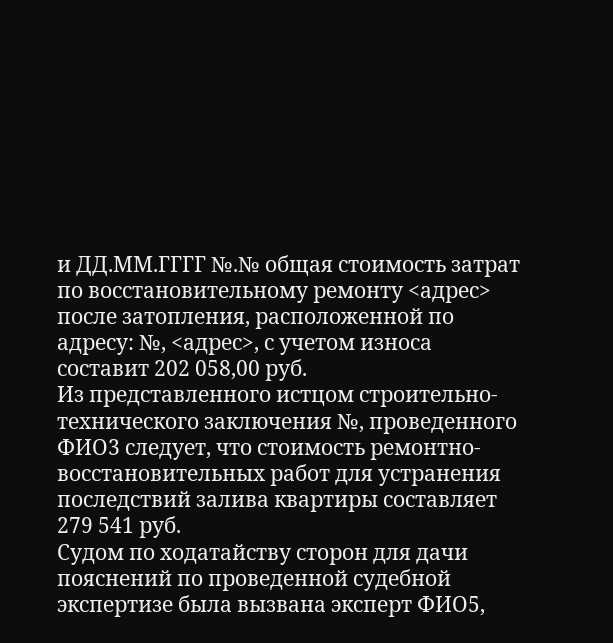и ДД.ММ.ГГГГ №.№ общая стоимость затрат по восстановительному ремонту <адрес> после затопления, расположенной по адресу: №, <адрес>, с учетом износа составит 202 058,00 руб.
Из представленного истцом строительно-технического заключения №, проведенного ФИО3 следует, что стоимость ремонтно-восстановительных работ для устранения последствий залива квартиры составляет 279 541 руб.
Судом по ходатайству сторон для дачи пояснений по проведенной судебной экспертизе была вызвана эксперт ФИО5,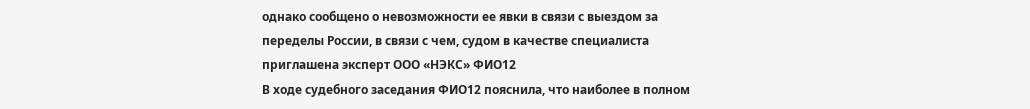однако сообщено о невозможности ее явки в связи с выездом за переделы России, в связи с чем, судом в качестве специалиста приглашена эксперт ООО «НЭКС» ФИО12
В ходе судебного заседания ФИО12 пояснила, что наиболее в полном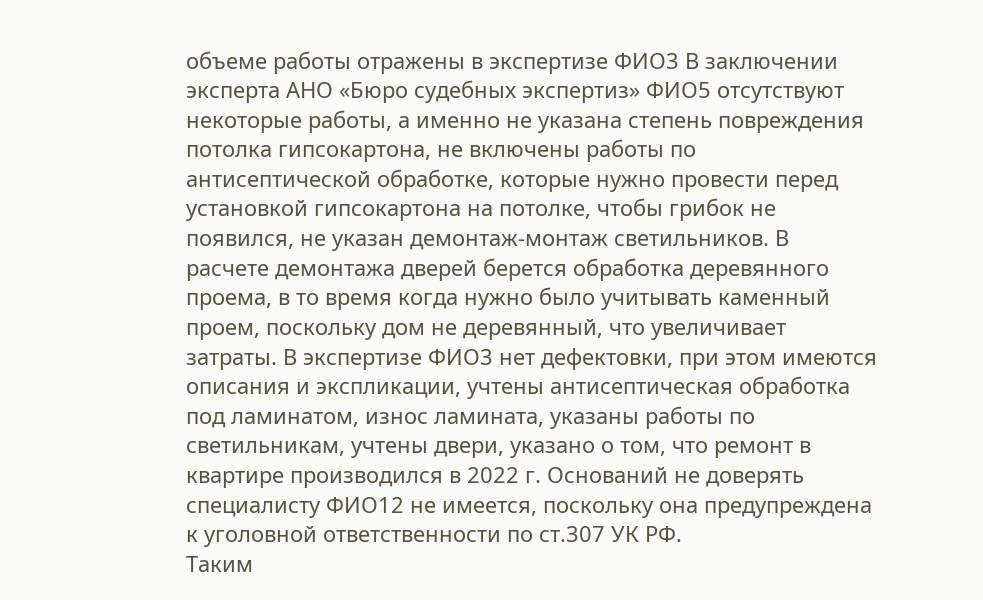объеме работы отражены в экспертизе ФИО3 В заключении эксперта АНО «Бюро судебных экспертиз» ФИО5 отсутствуют некоторые работы, а именно не указана степень повреждения потолка гипсокартона, не включены работы по антисептической обработке, которые нужно провести перед установкой гипсокартона на потолке, чтобы грибок не появился, не указан демонтаж-монтаж светильников. В расчете демонтажа дверей берется обработка деревянного проема, в то время когда нужно было учитывать каменный проем, поскольку дом не деревянный, что увеличивает затраты. В экспертизе ФИО3 нет дефектовки, при этом имеются описания и экспликации, учтены антисептическая обработка под ламинатом, износ ламината, указаны работы по светильникам, учтены двери, указано о том, что ремонт в квартире производился в 2022 г. Оснований не доверять специалисту ФИО12 не имеется, поскольку она предупреждена к уголовной ответственности по ст.307 УК РФ.
Таким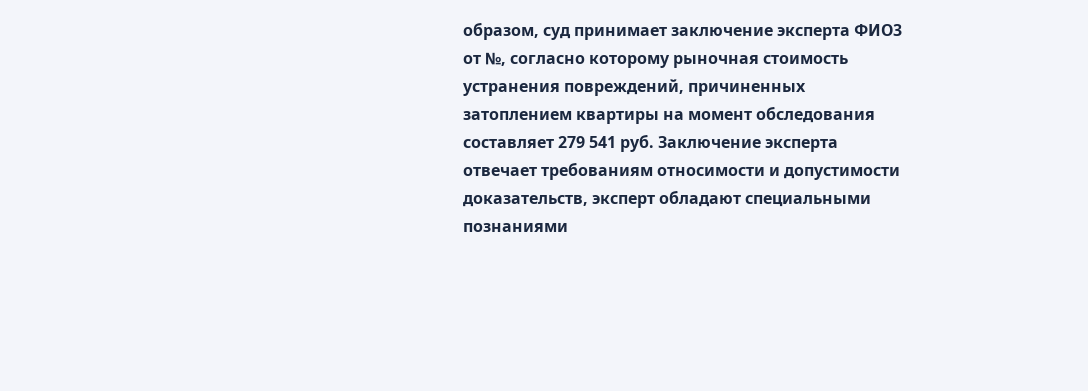образом, суд принимает заключение эксперта ФИО3 от №, согласно которому рыночная стоимость устранения повреждений, причиненных затоплением квартиры на момент обследования составляет 279 541 руб. Заключение эксперта отвечает требованиям относимости и допустимости доказательств, эксперт обладают специальными познаниями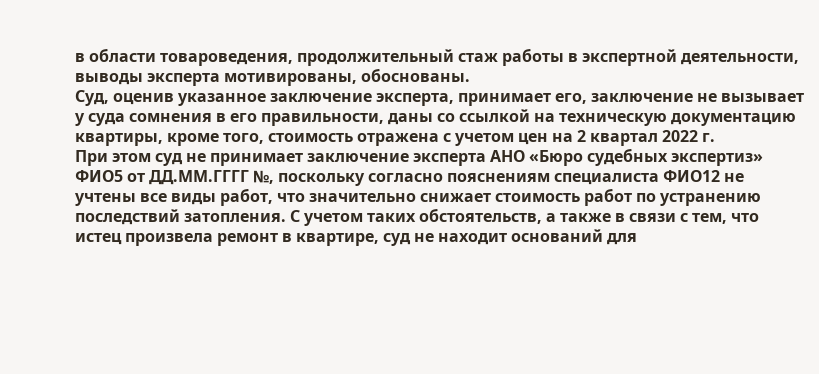в области товароведения, продолжительный стаж работы в экспертной деятельности, выводы эксперта мотивированы, обоснованы.
Суд, оценив указанное заключение эксперта, принимает его, заключение не вызывает у суда сомнения в его правильности, даны со ссылкой на техническую документацию квартиры, кроме того, стоимость отражена с учетом цен на 2 квартал 2022 г.
При этом суд не принимает заключение эксперта АНО «Бюро судебных экспертиз» ФИО5 от ДД.ММ.ГГГГ №, поскольку согласно пояснениям специалиста ФИО12 не учтены все виды работ, что значительно снижает стоимость работ по устранению последствий затопления. С учетом таких обстоятельств, а также в связи с тем, что истец произвела ремонт в квартире, суд не находит оснований для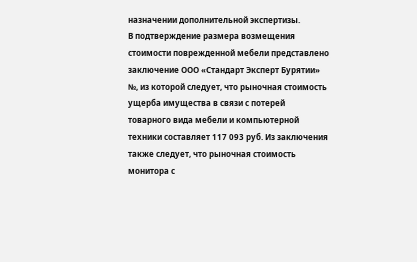назначении дополнительной экспертизы.
В подтверждение размера возмещения стоимости поврежденной мебели представлено заключение ООО «Стандарт Эксперт Бурятии» №, из которой следует, что рыночная стоимость ущерба имущества в связи с потерей товарного вида мебели и компьютерной техники составляет 117 093 руб. Из заключения также следует, что рыночная стоимость монитора с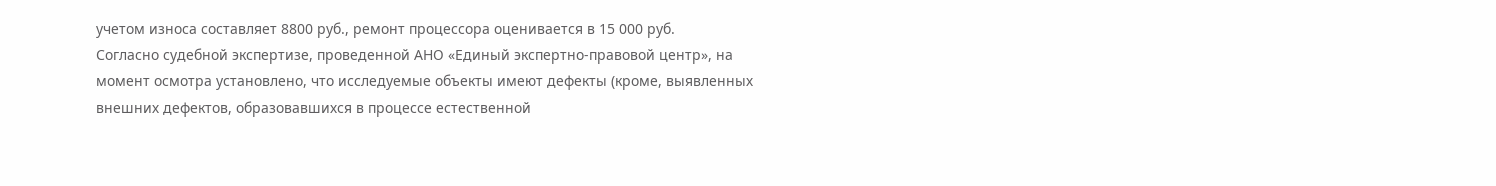учетом износа составляет 8800 руб., ремонт процессора оценивается в 15 000 руб.
Согласно судебной экспертизе, проведенной АНО «Единый экспертно-правовой центр», на момент осмотра установлено, что исследуемые объекты имеют дефекты (кроме, выявленных внешних дефектов, образовавшихся в процессе естественной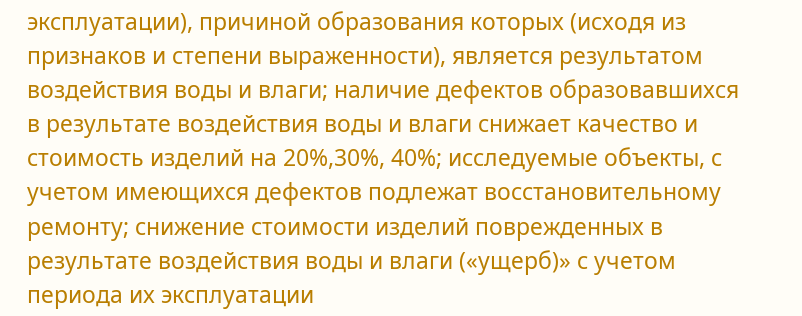эксплуатации), причиной образования которых (исходя из признаков и степени выраженности), является результатом воздействия воды и влаги; наличие дефектов образовавшихся в результате воздействия воды и влаги снижает качество и стоимость изделий на 20%,30%, 40%; исследуемые объекты, с учетом имеющихся дефектов подлежат восстановительному ремонту; снижение стоимости изделий поврежденных в результате воздействия воды и влаги («ущерб)» с учетом периода их эксплуатации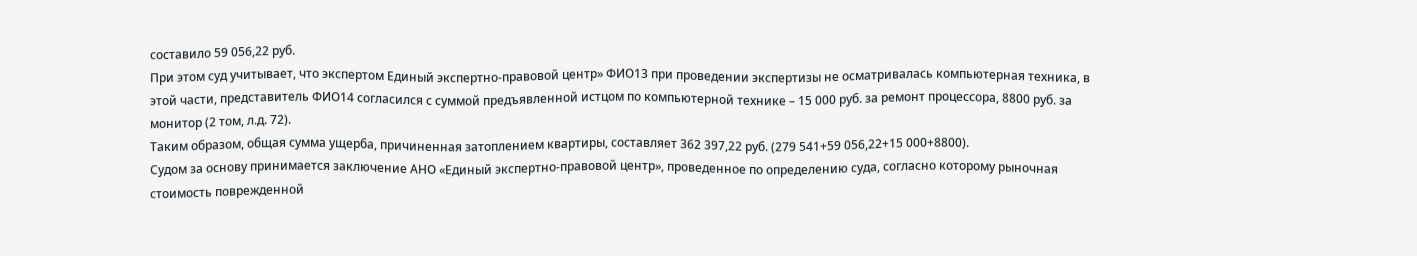составило 59 056,22 руб.
При этом суд учитывает, что экспертом Единый экспертно-правовой центр» ФИО13 при проведении экспертизы не осматривалась компьютерная техника, в этой части, представитель ФИО14 согласился с суммой предъявленной истцом по компьютерной технике – 15 000 руб. за ремонт процессора, 8800 руб. за монитор (2 том, л.д. 72).
Таким образом, общая сумма ущерба, причиненная затоплением квартиры, составляет 362 397,22 руб. (279 541+59 056,22+15 000+8800).
Судом за основу принимается заключение АНО «Единый экспертно-правовой центр», проведенное по определению суда, согласно которому рыночная стоимость поврежденной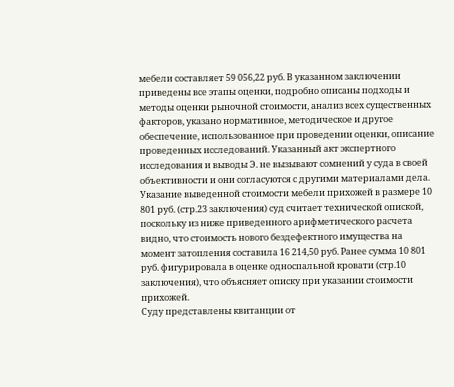мебели составляет 59 056,22 руб. В указанном заключении приведены все этапы оценки, подробно описаны подходы и методы оценки рыночной стоимости, анализ всех существенных факторов, указано нормативное, методическое и другое обеспечение, использованное при проведении оценки, описание проведенных исследований. Указанный акт экспертного исследования и выводы Э. не вызывают сомнений у суда в своей объективности и они согласуются с другими материалами дела.
Указание выведенной стоимости мебели прихожей в размере 10 801 руб. (стр.23 заключения) суд считает технической опиской, поскольку из ниже приведенного арифметического расчета видно, что стоимость нового бездефектного имущества на момент затопления составила 16 214,50 руб. Ранее сумма 10 801 руб. фигурировала в оценке односпальной кровати (стр.10 заключения), что объясняет описку при указании стоимости прихожей.
Суду представлены квитанции от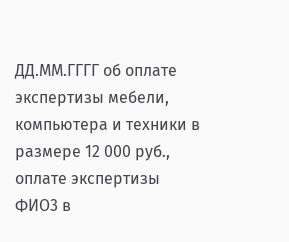ДД.ММ.ГГГГ об оплате экспертизы мебели, компьютера и техники в размере 12 000 руб., оплате экспертизы ФИО3 в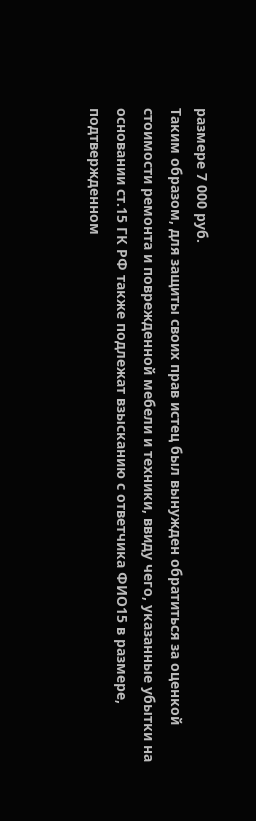размере 7 000 руб.
Таким образом, для защиты своих прав истец был вынужден обратиться за оценкой стоимости ремонта и поврежденной мебели и техники, ввиду чего, указанные убытки на основании ст.15 ГК РФ также подлежат взысканию с ответчика ФИО15 в размере, подтвержденном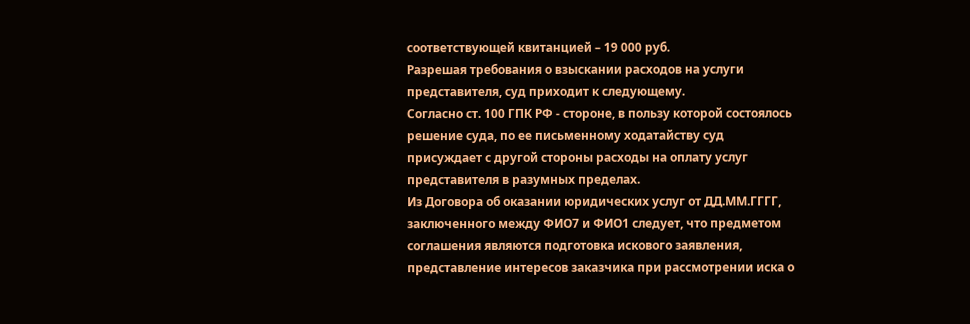соответствующей квитанцией – 19 000 руб.
Разрешая требования о взыскании расходов на услуги представителя, суд приходит к следующему.
Согласно ст. 100 ГПК РФ - стороне, в пользу которой состоялось решение суда, по ее письменному ходатайству суд присуждает с другой стороны расходы на оплату услуг представителя в разумных пределах.
Из Договора об оказании юридических услуг от ДД.ММ.ГГГГ, заключенного между ФИО7 и ФИО1 следует, что предметом соглашения являются подготовка искового заявления, представление интересов заказчика при рассмотрении иска о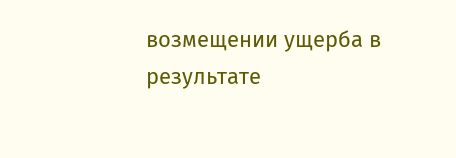возмещении ущерба в результате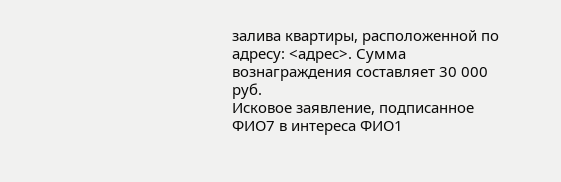залива квартиры, расположенной по адресу: <адрес>. Сумма вознаграждения составляет 30 000 руб.
Исковое заявление, подписанное ФИО7 в интереса ФИО1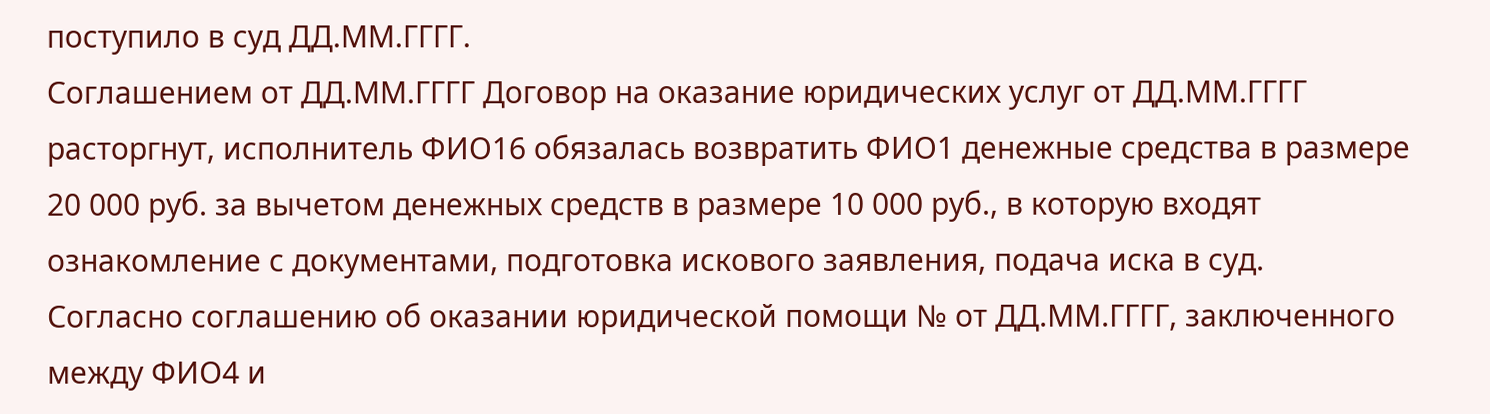поступило в суд ДД.ММ.ГГГГ.
Соглашением от ДД.ММ.ГГГГ Договор на оказание юридических услуг от ДД.ММ.ГГГГ расторгнут, исполнитель ФИО16 обязалась возвратить ФИО1 денежные средства в размере 20 000 руб. за вычетом денежных средств в размере 10 000 руб., в которую входят ознакомление с документами, подготовка искового заявления, подача иска в суд.
Согласно соглашению об оказании юридической помощи № от ДД.ММ.ГГГГ, заключенного между ФИО4 и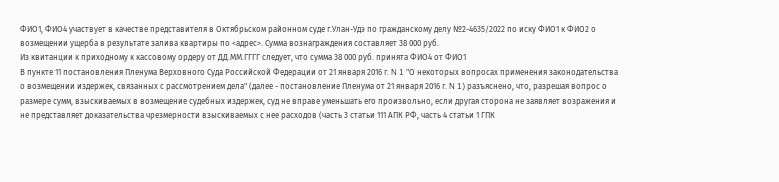ФИО1, ФИО4 участвует в качестве представителя в Октябрьском районном суде г.Улан-Удэ по гражданскому делу №2-4635/2022 по иску ФИО1 к ФИО2 о возмещении ущерба в результате залива квартиры по <адрес>. Сумма вознаграждения составляет 38 000 руб.
Из квитанции к приходному к кассовому ордеру от ДД.ММ.ГГГГ следует, что сумма 38 000 руб. принята ФИО4 от ФИО1
В пункте 11 постановления Пленума Верховного Суда Российской Федерации от 21 января 2016 г. N 1 "О некоторых вопросах применения законодательства о возмещении издержек, связанных с рассмотрением дела" (далее - постановление Пленума от 21 января 2016 г. N 1) разъяснено, что, разрешая вопрос о размере сумм, взыскиваемых в возмещение судебных издержек, суд не вправе уменьшать его произвольно, если другая сторона не заявляет возражения и не представляет доказательства чрезмерности взыскиваемых с нее расходов (часть 3 статьи 111 АПК РФ, часть 4 статьи 1 ГПК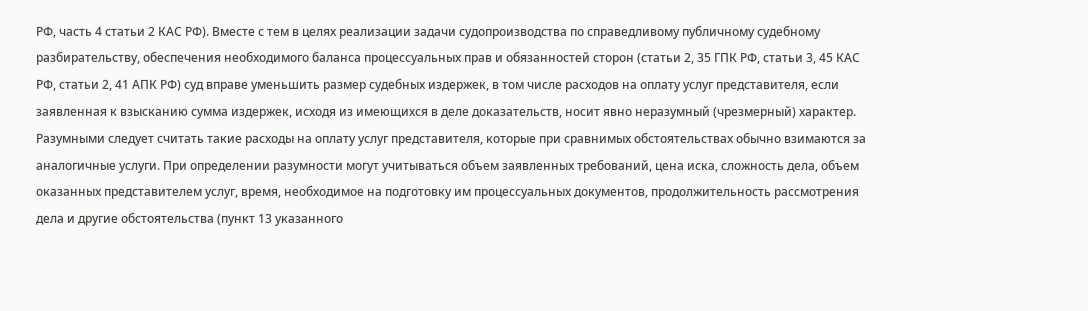РФ, часть 4 статьи 2 КАС РФ). Вместе с тем в целях реализации задачи судопроизводства по справедливому публичному судебному разбирательству, обеспечения необходимого баланса процессуальных прав и обязанностей сторон (статьи 2, 35 ГПК РФ, статьи 3, 45 КАС РФ, статьи 2, 41 АПК РФ) суд вправе уменьшить размер судебных издержек, в том числе расходов на оплату услуг представителя, если заявленная к взысканию сумма издержек, исходя из имеющихся в деле доказательств, носит явно неразумный (чрезмерный) характер.
Разумными следует считать такие расходы на оплату услуг представителя, которые при сравнимых обстоятельствах обычно взимаются за аналогичные услуги. При определении разумности могут учитываться объем заявленных требований, цена иска, сложность дела, объем оказанных представителем услуг, время, необходимое на подготовку им процессуальных документов, продолжительность рассмотрения дела и другие обстоятельства (пункт 13 указанного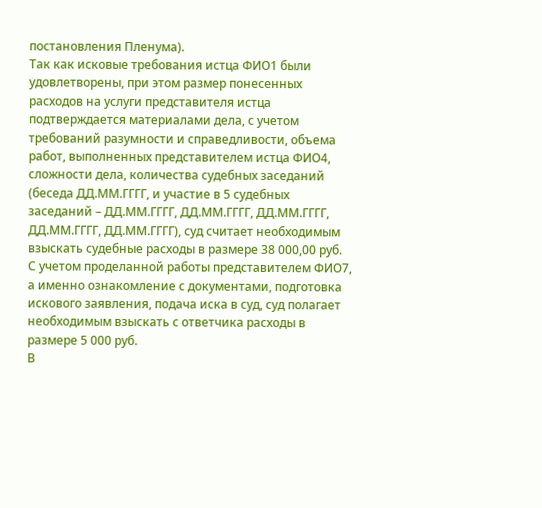постановления Пленума).
Так как исковые требования истца ФИО1 были удовлетворены, при этом размер понесенных расходов на услуги представителя истца подтверждается материалами дела, с учетом требований разумности и справедливости, объема работ, выполненных представителем истца ФИО4, сложности дела, количества судебных заседаний (беседа ДД.ММ.ГГГГ, и участие в 5 судебных заседаний – ДД.ММ.ГГГГ, ДД.ММ.ГГГГ, ДД.ММ.ГГГГ, ДД.ММ.ГГГГ, ДД.ММ.ГГГГ), суд считает необходимым взыскать судебные расходы в размере 38 000,00 руб.
С учетом проделанной работы представителем ФИО7, а именно ознакомление с документами, подготовка искового заявления, подача иска в суд, суд полагает необходимым взыскать с ответчика расходы в размере 5 000 руб.
В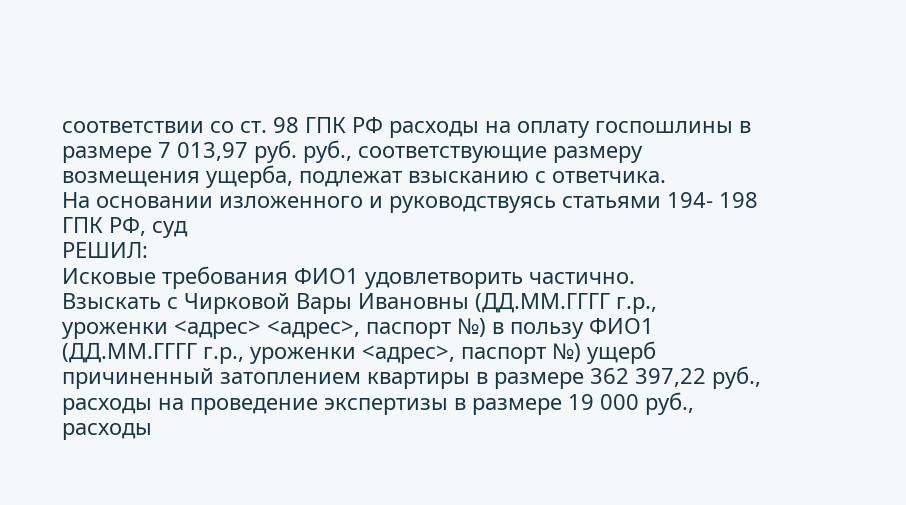соответствии со ст. 98 ГПК РФ расходы на оплату госпошлины в размере 7 013,97 руб. руб., соответствующие размеру возмещения ущерба, подлежат взысканию с ответчика.
На основании изложенного и руководствуясь статьями 194- 198 ГПК РФ, суд
РЕШИЛ:
Исковые требования ФИО1 удовлетворить частично.
Взыскать с Чирковой Вары Ивановны (ДД.ММ.ГГГГ г.р., уроженки <адрес> <адрес>, паспорт №) в пользу ФИО1 (ДД.ММ.ГГГГ г.р., уроженки <адрес>, паспорт №) ущерб причиненный затоплением квартиры в размере 362 397,22 руб., расходы на проведение экспертизы в размере 19 000 руб., расходы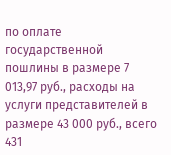по оплате государственной пошлины в размере 7 013,97 руб., расходы на услуги представителей в размере 43 000 руб., всего 431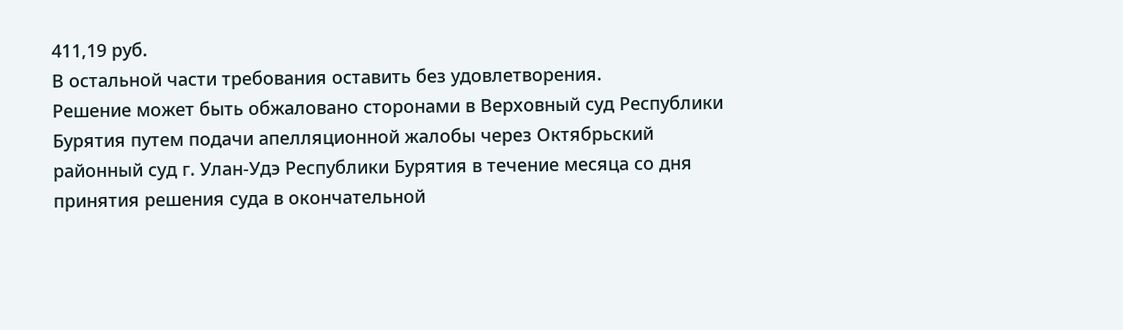411,19 руб.
В остальной части требования оставить без удовлетворения.
Решение может быть обжаловано сторонами в Верховный суд Республики Бурятия путем подачи апелляционной жалобы через Октябрьский районный суд г. Улан-Удэ Республики Бурятия в течение месяца со дня принятия решения суда в окончательной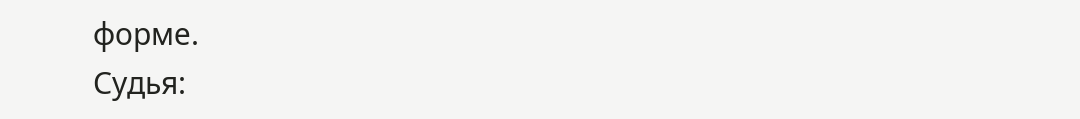форме.
Судья: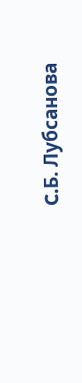C.Б. Лубсанова